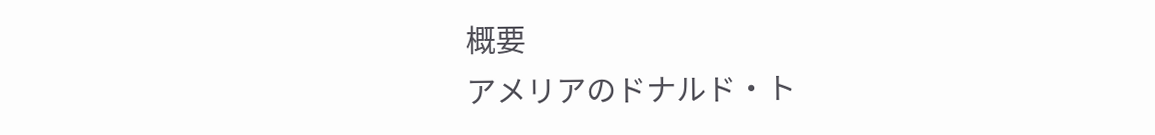概要
アメリアのドナルド・ト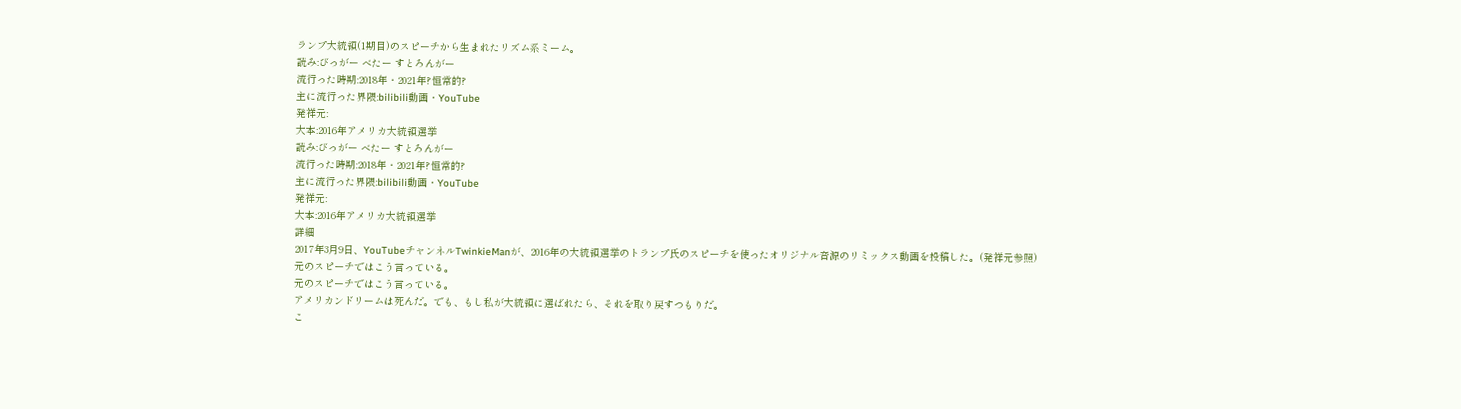ランプ大統領(1期目)のスピーチから生まれたリズム系ミーム。
読み:びっがー べたー すとろんがー
流行った時期:2018年・2021年?恒常的?
主に流行った界隈:bilibili動画・YouTube
発祥元:
大本:2016年アメリカ大統領選挙
読み:びっがー べたー すとろんがー
流行った時期:2018年・2021年?恒常的?
主に流行った界隈:bilibili動画・YouTube
発祥元:
大本:2016年アメリカ大統領選挙
詳細
2017年3月9日、YouTubeチャンネルTwinkieManが、2016年の大統領選挙のトランプ氏のスピーチを使ったオリジナル音源のリミックス動画を投稿した。(発祥元参照)
元のスピーチではこう言っている。
元のスピーチではこう言っている。
アメリカンドリームは死んだ。でも、もし私が大統領に選ばれたら、それを取り戻すつもりだ。
こ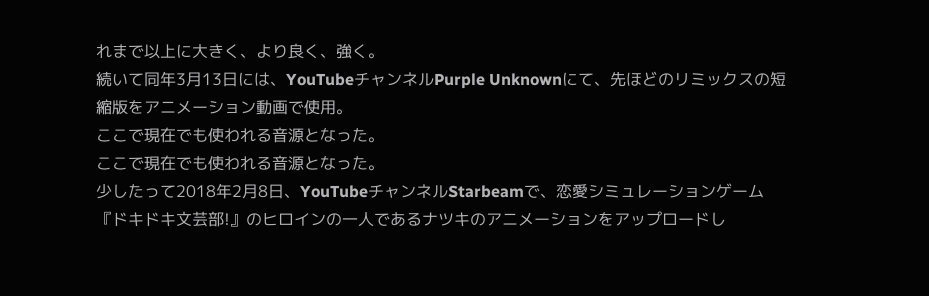れまで以上に大きく、より良く、強く。
続いて同年3月13日には、YouTubeチャンネルPurple Unknownにて、先ほどのリミックスの短縮版をアニメーション動画で使用。
ここで現在でも使われる音源となった。
ここで現在でも使われる音源となった。
少したって2018年2月8日、YouTubeチャンネルStarbeamで、恋愛シミュレーションゲーム『ドキドキ文芸部!』のヒロインの一人であるナツキのアニメーションをアップロードし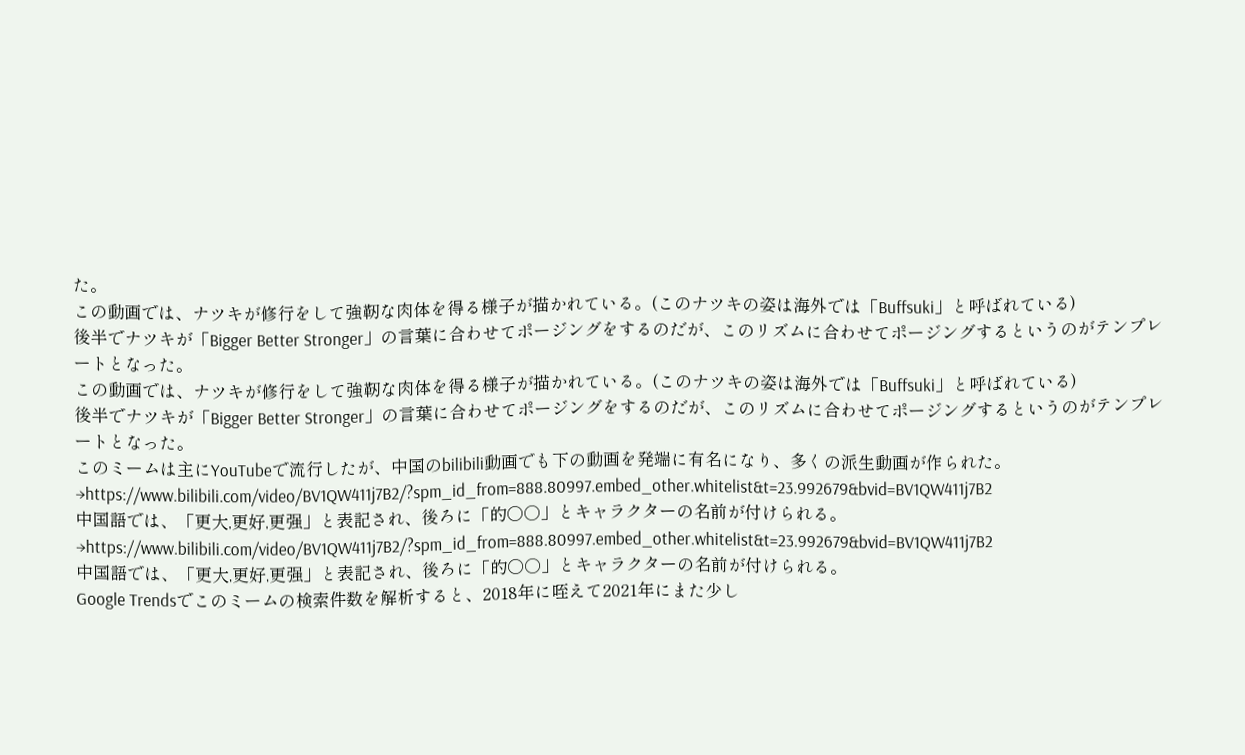た。
この動画では、ナツキが修行をして強靭な肉体を得る様子が描かれている。(このナツキの姿は海外では「Buffsuki」と呼ばれている)
後半でナツキが「Bigger Better Stronger」の言葉に合わせてポージングをするのだが、このリズムに合わせてポージングするというのがテンプレートとなった。
この動画では、ナツキが修行をして強靭な肉体を得る様子が描かれている。(このナツキの姿は海外では「Buffsuki」と呼ばれている)
後半でナツキが「Bigger Better Stronger」の言葉に合わせてポージングをするのだが、このリズムに合わせてポージングするというのがテンプレートとなった。
このミームは主にYouTubeで流行したが、中国のbilibili動画でも下の動画を発端に有名になり、多くの派生動画が作られた。
→https://www.bilibili.com/video/BV1QW411j7B2/?spm_id_from=888.80997.embed_other.whitelist&t=23.992679&bvid=BV1QW411j7B2
中国語では、「更大,更好,更强」と表記され、後ろに「的○○」とキャラクターの名前が付けられる。
→https://www.bilibili.com/video/BV1QW411j7B2/?spm_id_from=888.80997.embed_other.whitelist&t=23.992679&bvid=BV1QW411j7B2
中国語では、「更大,更好,更强」と表記され、後ろに「的○○」とキャラクターの名前が付けられる。
Google Trendsでこのミームの検索件数を解析すると、2018年に咥えて2021年にまた少し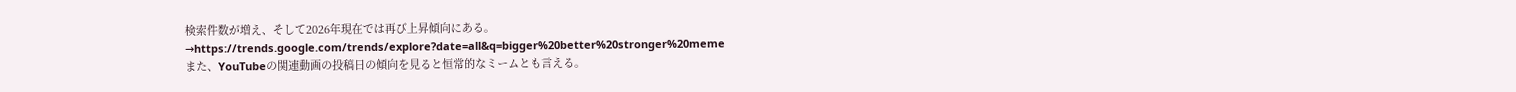検索件数が増え、そして2026年現在では再び上昇傾向にある。
→https://trends.google.com/trends/explore?date=all&q=bigger%20better%20stronger%20meme
また、YouTubeの関連動画の投稿日の傾向を見ると恒常的なミームとも言える。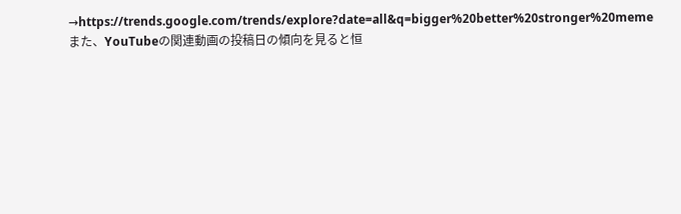→https://trends.google.com/trends/explore?date=all&q=bigger%20better%20stronger%20meme
また、YouTubeの関連動画の投稿日の傾向を見ると恒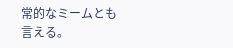常的なミームとも言える。